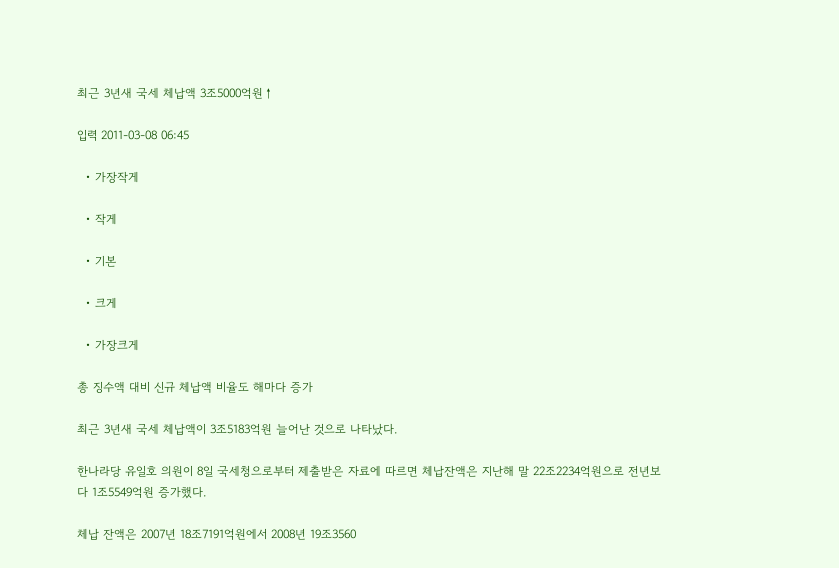최근 3년새 국세 체납액 3조5000억원↑

입력 2011-03-08 06:45

  • 가장작게

  • 작게

  • 기본

  • 크게

  • 가장크게

총 징수액 대비 신규 체납액 비율도 해마다 증가

최근 3년새 국세 체납액이 3조5183억원 늘어난 것으로 나타났다.

한나라당 유일호 의원이 8일 국세청으로부터 제출받은 자료에 따르면 체납잔액은 지난해 말 22조2234억원으로 전년보다 1조5549억원 증가했다.

체납 잔액은 2007년 18조7191억원에서 2008년 19조3560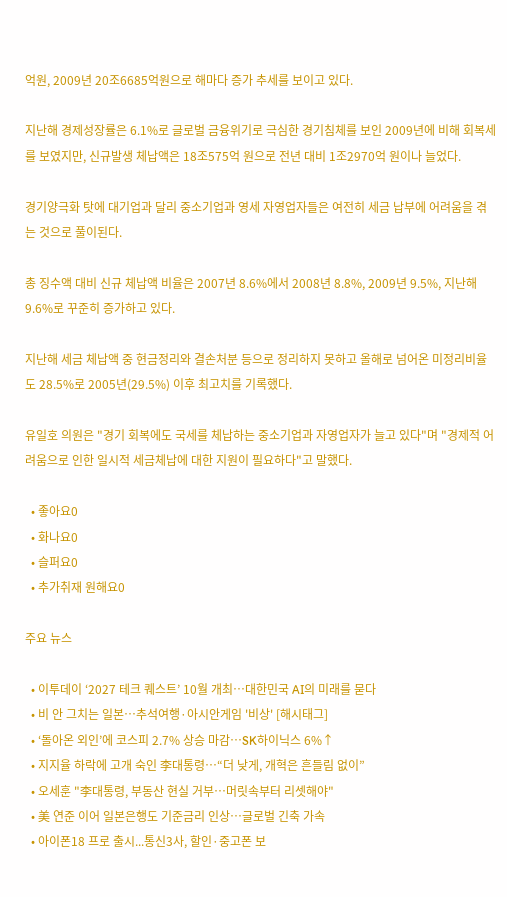억원, 2009년 20조6685억원으로 해마다 증가 추세를 보이고 있다.

지난해 경제성장률은 6.1%로 글로벌 금융위기로 극심한 경기침체를 보인 2009년에 비해 회복세를 보였지만, 신규발생 체납액은 18조575억 원으로 전년 대비 1조2970억 원이나 늘었다.

경기양극화 탓에 대기업과 달리 중소기업과 영세 자영업자들은 여전히 세금 납부에 어려움을 겪는 것으로 풀이된다.

총 징수액 대비 신규 체납액 비율은 2007년 8.6%에서 2008년 8.8%, 2009년 9.5%, 지난해 9.6%로 꾸준히 증가하고 있다.

지난해 세금 체납액 중 현금정리와 결손처분 등으로 정리하지 못하고 올해로 넘어온 미정리비율도 28.5%로 2005년(29.5%) 이후 최고치를 기록했다.

유일호 의원은 "경기 회복에도 국세를 체납하는 중소기업과 자영업자가 늘고 있다"며 "경제적 어려움으로 인한 일시적 세금체납에 대한 지원이 필요하다"고 말했다.

  • 좋아요0
  • 화나요0
  • 슬퍼요0
  • 추가취재 원해요0

주요 뉴스

  • 이투데이 ‘2027 테크 퀘스트’ 10월 개최⋯대한민국 AI의 미래를 묻다
  • 비 안 그치는 일본…추석여행·아시안게임 '비상' [해시태그]
  • ‘돌아온 외인’에 코스피 2.7% 상승 마감⋯SK하이닉스 6%↑
  • 지지율 하락에 고개 숙인 李대통령⋯“더 낮게, 개혁은 흔들림 없이”
  • 오세훈 "李대통령, 부동산 현실 거부⋯머릿속부터 리셋해야"
  • 美 연준 이어 일본은행도 기준금리 인상⋯글로벌 긴축 가속
  • 아이폰18 프로 출시...통신3사, 할인·중고폰 보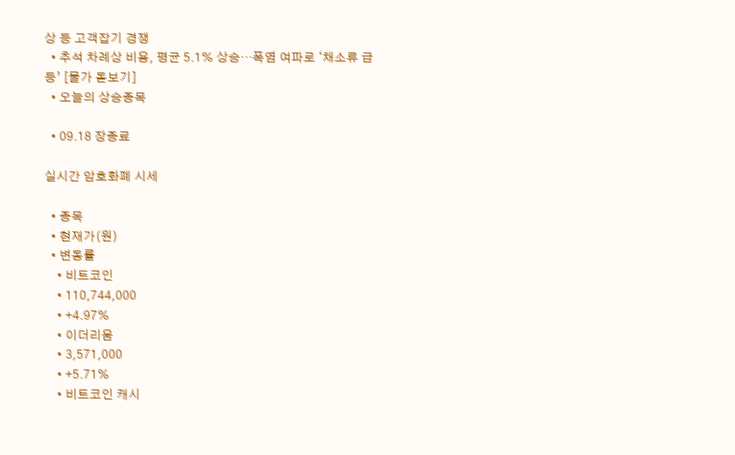상 등 고객잡기 경쟁
  • 추석 차례상 비용, 평균 5.1% 상승…폭염 여파로 ‘채소류 급등’ [물가 돋보기]
  • 오늘의 상승종목

  • 09.18 장종료

실시간 암호화폐 시세

  • 종목
  • 현재가(원)
  • 변동률
    • 비트코인
    • 110,744,000
    • +4.97%
    • 이더리움
    • 3,571,000
    • +5.71%
    • 비트코인 캐시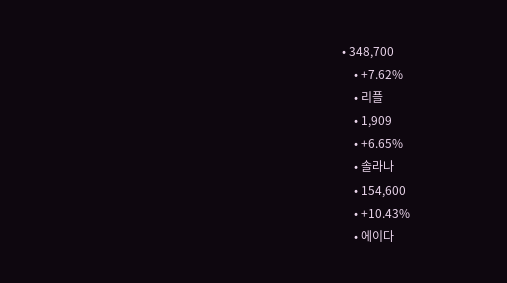• 348,700
    • +7.62%
    • 리플
    • 1,909
    • +6.65%
    • 솔라나
    • 154,600
    • +10.43%
    • 에이다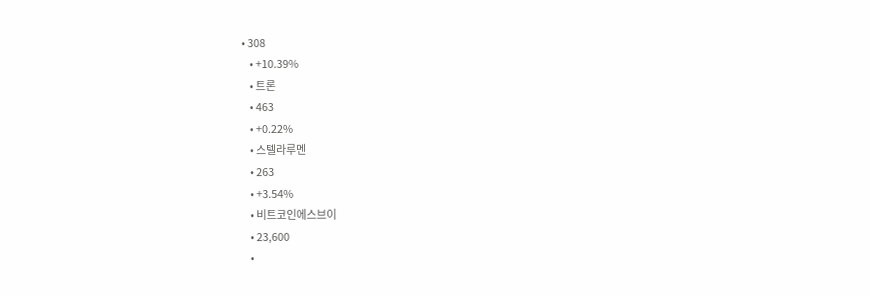• 308
    • +10.39%
    • 트론
    • 463
    • +0.22%
    • 스텔라루멘
    • 263
    • +3.54%
    • 비트코인에스브이
    • 23,600
    •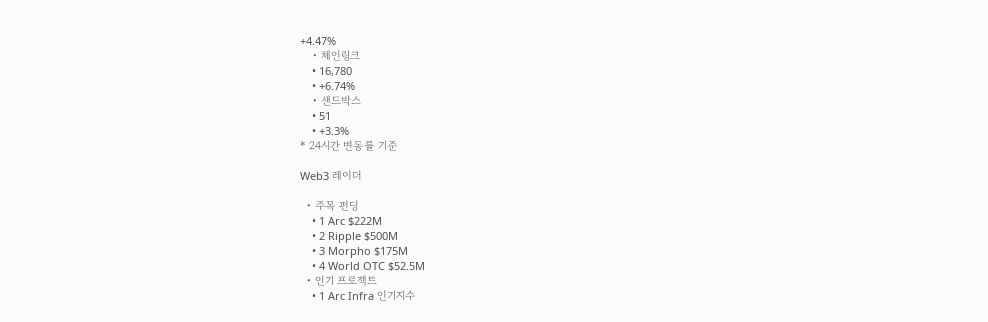+4.47%
    • 체인링크
    • 16,780
    • +6.74%
    • 샌드박스
    • 51
    • +3.3%
* 24시간 변동률 기준

Web3 레이더

  • 주목 펀딩
    • 1 Arc $222M
    • 2 Ripple $500M
    • 3 Morpho $175M
    • 4 World OTC $52.5M
  • 인기 프로젝트
    • 1 Arc Infra 인기지수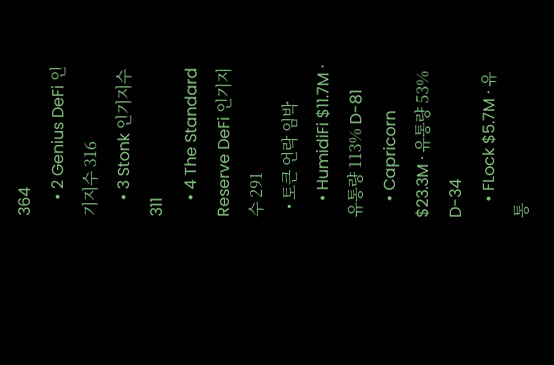364
    • 2 Genius DeFi 인기지수 316
    • 3 Stonk 인기지수 311
    • 4 The Standard Reserve DeFi 인기지수 291
  • 토큰 언락 임박
    • HumidiFi $11.7M · 유통량 113% D-81
    • Capricorn $23.3M · 유통량 53% D-34
    • FLock $5.7M · 유통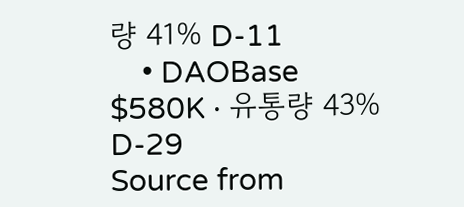량 41% D-11
    • DAOBase $580K · 유통량 43% D-29
Source from